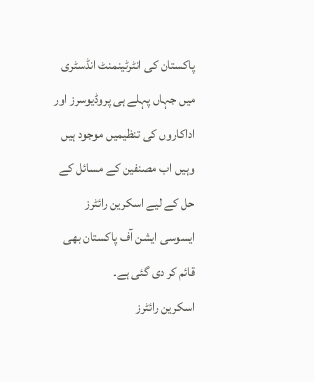پاکستان کی انٹرٹینمنٹ انڈسٹری میں جہاں پہلے ہی پروڈیوسرز اور اداکاروں کی تنظیمیں موجود ہیں وہیں اب مصنفین کے مسائل کے حل کے لیے اسکرین رائٹرز ایسوسی ایشن آف پاکستان بھی قائم کر دی گئی ہے۔
اسکرین رائٹرز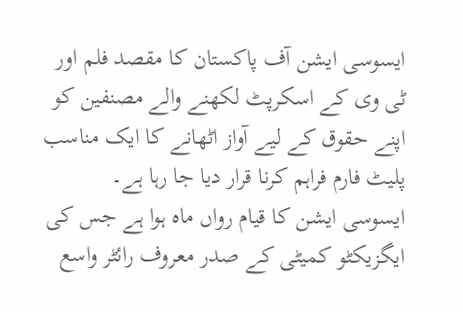ایسوسی ایشن آف پاکستان کا مقصد فلم اور ٹی وی کے اسکرپٹ لکھنے والے مصنفین کو اپنے حقوق کے لیے آواز اٹھانے کا ایک مناسب پلیٹ فارم فراہم کرنا قرار دیا جا رہا ہے۔
ایسوسی ایشن کا قیام رواں ماہ ہوا ہے جس کی ایگزیکٹو کمیٹی کے صدر معروف رائٹر واسع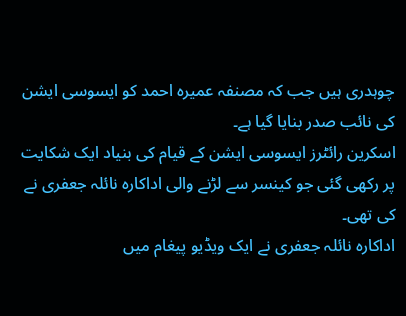چوہدری ہیں جب کہ مصنفہ عمیرہ احمد کو ایسوسی ایشن کی نائب صدر بنایا گیا ہے۔
اسکرین رائٹرز ایسوسی ایشن کے قیام کی بنیاد ایک شکایت پر رکھی گئی جو کینسر سے لڑنے والی اداکارہ نائلہ جعفری نے کی تھی۔
اداکارہ نائلہ جعفری نے ایک ویڈیو پیغام میں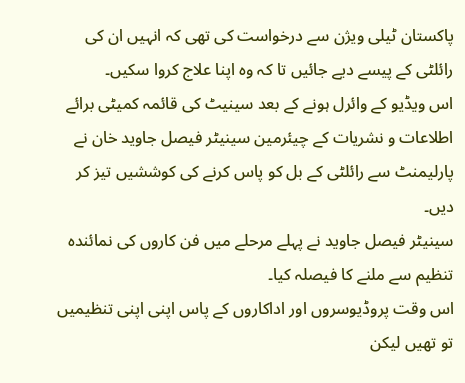پاکستان ٹیلی ویژن سے درخواست کی تھی کہ انہیں ان کی رائلٹی کے پیسے دیے جائیں تا کہ وہ اپنا علاج کروا سکیں۔
اس ویڈیو کے وائرل ہونے کے بعد سینیٹ کی قائمہ کمیٹی برائے اطلاعات و نشریات کے چیئرمین سینیٹر فیصل جاوید خان نے پارلیمنٹ سے رائلٹی کے بل کو پاس کرنے کی کوششیں تیز کر دیں۔
سینیٹر فیصل جاوید نے پہلے مرحلے میں فن کاروں کی نمائندہ تنظیم سے ملنے کا فیصلہ کیا۔
اس وقت پروڈیوسروں اور اداکاروں کے پاس اپنی اپنی تنظیمیں تو تھیں لیکن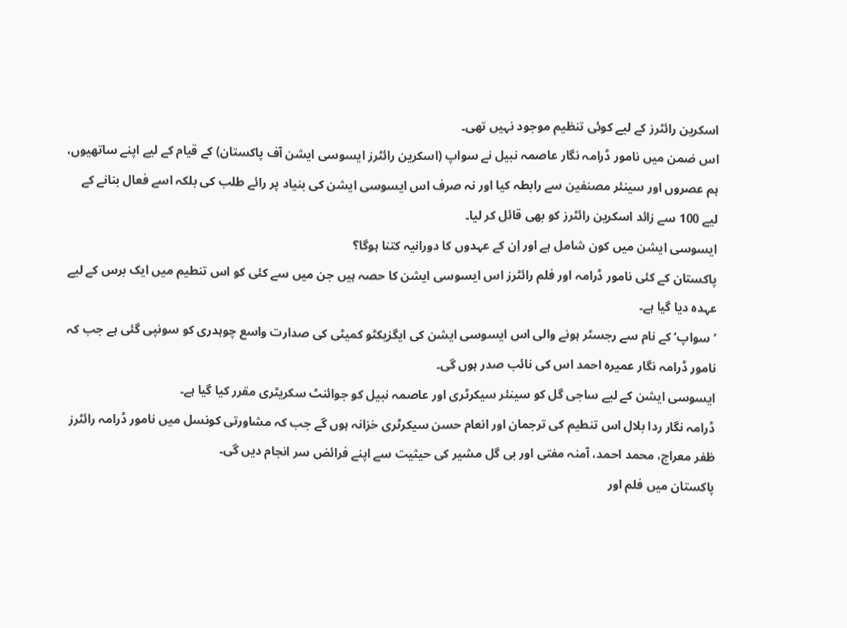اسکرین رائٹرز کے لیے کوئی تنظیم موجود نہیں تھی۔
اس ضمن میں نامور ڈرامہ نگار عاصمہ نبیل نے سواپ (اسکرین رائٹرز ایسوسی ایشن آف پاکستان) کے قیام کے لیے اپنے ساتھیوں، ہم عصروں اور سینئر مصنفین سے رابطہ کیا اور نہ صرف اس ایسوسی ایشن کی بنیاد پر رائے طلب کی بلکہ اسے فعال بنانے کے لیے 100 سے زائد اسکرین رائٹرز کو بھی قائل کر لیا۔
ایسوسی ایشن میں کون شامل ہے اور اِن کے عہدوں کا دورانیہ کتنا ہوگا؟
پاکستان کے کئی نامور ڈرامہ اور فلم رائٹرز اس ایسوسی ایشن کا حصہ ہیں جن میں سے کئی کو اس تنطیم میں ایک برس کے لیے عہدہ دیا گیا ہے۔
’سواپ‘ کے نام سے رجسٹر ہونے والی اس ایسوسی ایشن کی ایگزیکٹو کمیٹی کی صدارت واسع چوہدری کو سونپی گئی ہے جب کہ نامور ڈرامہ نگار عمیرہ احمد اس کی نائب صدر ہوں گی۔
ایسوسی ایشن کے لیے ساجی گل کو سینئر سیکرٹری اور عاصمہ نبیل کو جوائنٹ سکریٹری مقرر کیا گیا ہے۔
ڈرامہ نگار ردا بلال اس تنطیم کی ترجمان اور انعام حسن سیکرٹری خزانہ ہوں گے جب کہ مشاورتی کونسل میں نامور ڈرامہ رائٹرز ظفر معراج، محمد احمد، آمنہ مفتی اور بی گل مشیر کی حیثیت سے اپنے فرائض سر انجام دیں گی۔
پاکستان میں فلم اور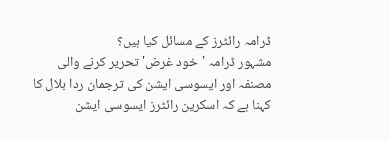ڈرامہ رائٹرز کے مسائل کیا ہیں؟
مشہور ڈرامہ 'خود غرض' تحریر کرنے والی مصنفہ اور ایسوسی ایشن کی ترجمان ردا بلال کا کہنا ہے کہ اسکرین رائٹرز ایسوسی ایشن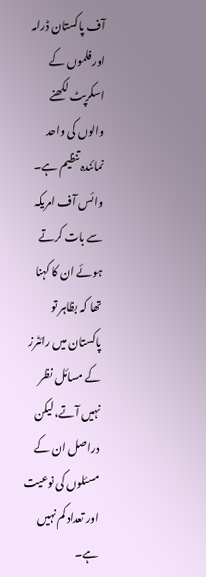آف پاکستان ڈرامہ اور فلموں کے اسکرپٹ لکھنے والوں کی واحد نمائندہ تنظیم ہے۔
وائس آف امریکہ سے بات کرتے ہوئے ان کا کہنا تھا کہ بظاہر تو پاکستان میں رائٹرز کے مسائل نظر نہیں آتے، لیکن دراصل ان کے مسئلوں کی نوعیت اور تعداد کم نہیں ہے۔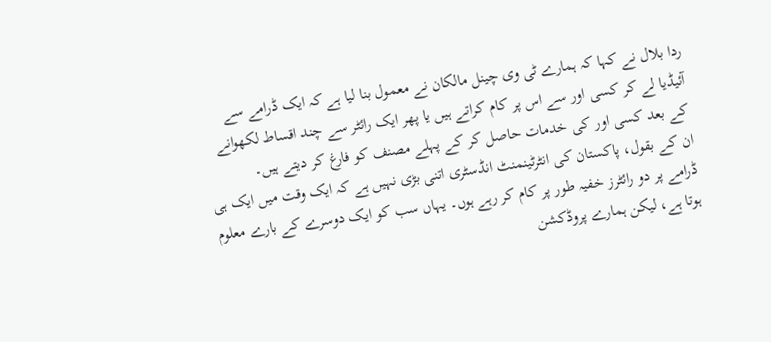ردا بلال نے کہا کہ ہمارے ٹی وی چینل مالکان نے معمول بنا لیا ہے کہ ایک ڈرامے سے آئیڈیا لے کر کسی اور سے اس پر کام کراتے ہیں یا پھر ایک رائٹر سے چند اقساط لکھوانے کے بعد کسی اور کی خدمات حاصل کر کے پہلے مصنف کو فارغ کر دیتے ہیں۔
ان کے بقول، پاکستان کی انٹرٹینمنٹ انڈسٹری اتنی بڑی نہیں ہے کہ ایک وقت میں ایک ہی ڈرامے پر دو رائٹرز خفیہ طور پر کام کر رہے ہوں۔ یہاں سب کو ایک دوسرے کے بارے معلوم ہوتا ہے، لیکن ہمارے پروڈکشن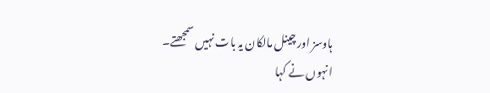ہاوسز اور چینل مالکان یہ بات نہیں سمجھتے۔
انہوں نے کہا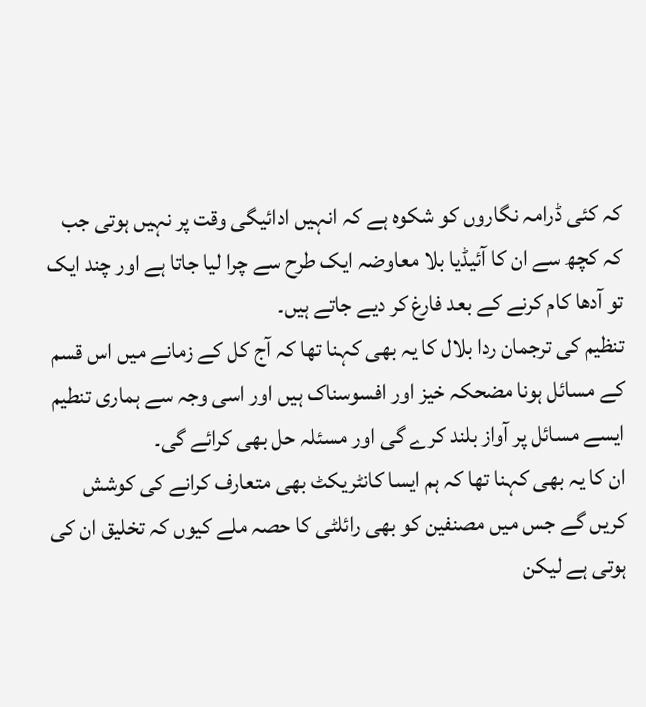کہ کئی ڈرامہ نگاروں کو شکوہ ہے کہ انہیں ادائیگی وقت پر نہیں ہوتی جب کہ کچھ سے ان کا آئیڈیا بلا معاوضہ ایک طرح سے چرا لیا جاتا ہے اور چند ایک تو آدھا کام کرنے کے بعد فارغ کر دیے جاتے ہیں۔
تنظیم کی ترجمان ردا بلال کا یہ بھی کہنا تھا کہ آج کل کے زمانے میں اس قسم کے مسائل ہونا مضحکہ خیز اور افسوسناک ہیں اور اسی وجہ سے ہماری تنطیم ایسے مسائل پر آواز بلند کرے گی اور مسئلہ حل بھی کرائے گی۔
ان کا یہ بھی کہنا تھا کہ ہم ایسا کانٹریکٹ بھی متعارف کرانے کی کوشش کریں گے جس میں مصنفین کو بھی رائلٹی کا حصہ ملے کیوں کہ تخلیق ان کی ہوتی ہے لیکن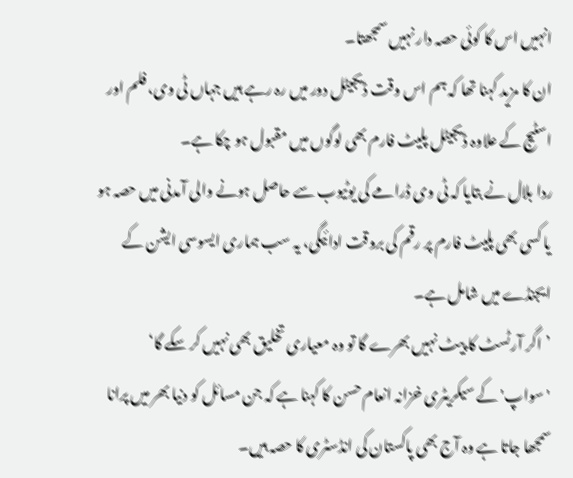انہیں اس کا کوئی حصہ دار نہیں سمجھتا۔
ان کا مزید کہنا تھا کہ ہم اس وقت ڈیجیٹل دور میں رہ رہے ہیں جہاں ٹی وی، فلم اور اسٹیج کے علاوہ ڈیجیٹل پلیٹ فارم بھی لوگوں میں مقبول ہو چکا ہے۔
ردا بلال نے بتایا کہ ٹی وی ڈرامے کی یوٹیوب سے حاصل ہونے والی آمدنی میں حصہ ہو یا کسی بھی پلیٹ فارم پر رقم کی بروقت ادائیگی، یہ سب ہماری ایسوسی ایشن کے ایجنڈے میں شامل ہے۔
’اگر آرٹسٹ کا پیٹ نہیں بھرے گا تو وہ معیاری تخلیق بھی نہیں کر سکے گا‘
'سواپ' کے سیکریٹری خزانہ انعام حسن کا کہنا ہے کہ جن مسائل کو دنیا بھر میں پرانا سمجھا جاتا ہے وہ آج بھی پاکستان کی انڈسٹری کا حصہ ہیں۔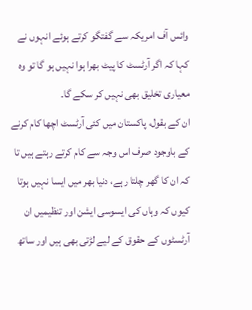وائس آف امریکہ سے گفتگو کرتے ہوئے انہوں نے کہا کہ اگر آرٹسٹ کا پیٹ بھرا ہوا نہیں ہو گا تو وہ معیاری تخلیق بھی نہیں کر سکے گا۔
ان کے بقول، پاکستان میں کئی آرٹسٹ اچھا کام کرنے کے باوجود صرف اس وجہ سے کام کرتے رہتے ہیں تا کہ ان کا گھر چلتا رہے، دنیا بھر میں ایسا نہیں ہوتا کیوں کہ وہاں کی ایسوسی ایشن اور تنظیمیں ان آرٹسٹوں کے حقوق کے لیے لڑتی بھی ہیں اور ساتھ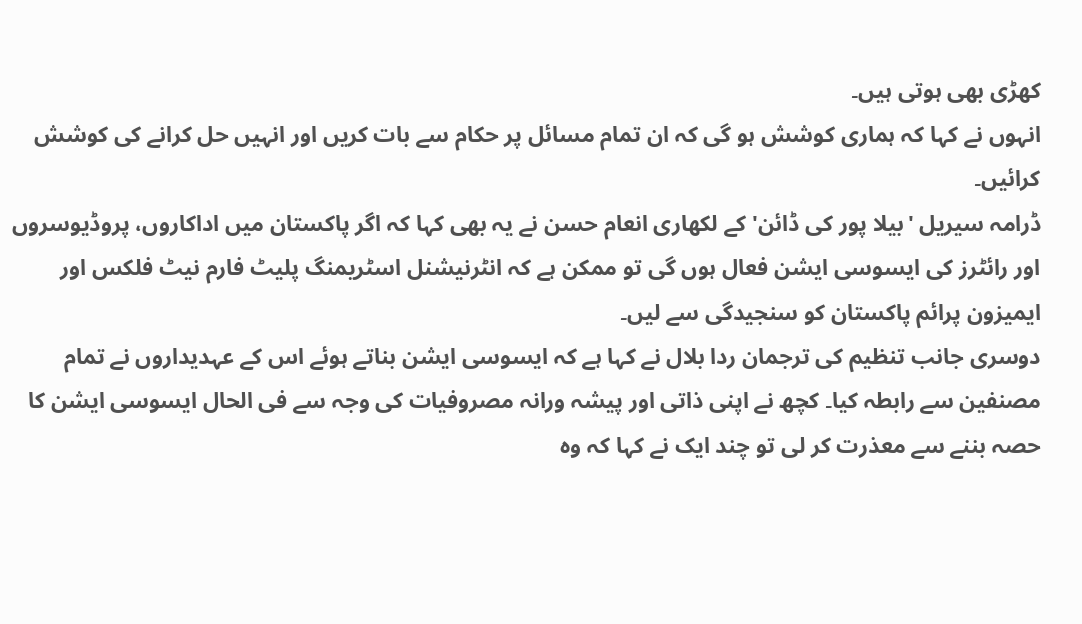کھڑی بھی ہوتی ہیں۔
انہوں نے کہا کہ ہماری کوشش ہو گی کہ ان تمام مسائل پر حکام سے بات کریں اور انہیں حل کرانے کی کوشش کرائیں۔
ڈرامہ سیریل 'بیلا پور کی ڈائن' کے لکھاری انعام حسن نے یہ بھی کہا کہ اگر پاکستان میں اداکاروں، پروڈیوسروں اور رائٹرز کی ایسوسی ایشن فعال ہوں گی تو ممکن ہے کہ انٹرنیشنل اسٹریمنگ پلیٹ فارم نیٹ فلکس اور ایمیزون پرائم پاکستان کو سنجیدگی سے لیں۔
دوسری جانب تنظیم کی ترجمان ردا بلال نے کہا ہے کہ ایسوسی ایشن بناتے ہوئے اس کے عہدیداروں نے تمام مصنفین سے رابطہ کیا۔ کچھ نے اپنی ذاتی اور پیشہ ورانہ مصروفیات کی وجہ سے فی الحال ایسوسی ایشن کا حصہ بننے سے معذرت کر لی تو چند ایک نے کہا کہ وہ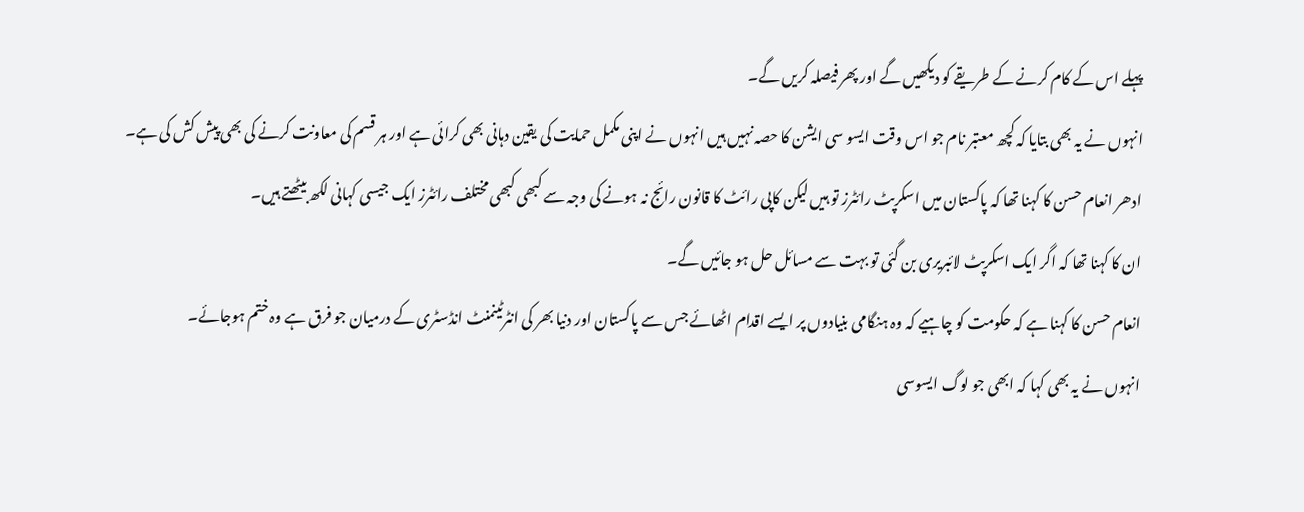پہلے اس کے کام کرنے کے طریقے کو دیکھیں گے اور پھر فیصلہ کریں گے۔
انہوں نے یہ بھی بتایا کہ کچھ معتبر نام جو اس وقت ایسو سی ایشن کا حصہ نہیں ہیں انہوں نے اپنی مکمل حمایت کی یقین دہانی بھی کرائی ہے اور ہر قسم کی معاونت کرنے کی بھی پیش کش کی ہے۔
ادھر انعام حسن کا کہنا تھا کہ پاکستان میں اسکرپٹ رائٹرز تو ہیں لیکن کاپی رائٹ کا قانون رائج نہ ہونے کی وجہ سے کبھی کبھی مختلف رائٹرز ایک جیسی کہانی لکھ بیٹھتے ہیں۔
ان کا کہنا تھا کہ اگر ایک اسکرپٹ لائبریری بن گئی تو بہت سے مسائل حل ہو جائیں گے۔
انعام حسن کا کہنا ہے کہ حکومت کو چاہیے کہ وہ ہنگامی بنیادوں پر ایسے اقدام اٹھائے جس سے پاکستان اور دنیا بھر کی انٹرٹینمنٹ انڈسٹری کے درمیان جو فرق ہے وہ ختم ہوجائے۔
انہوں نے یہ بھی کہا کہ ابھی جو لوگ ایسوسی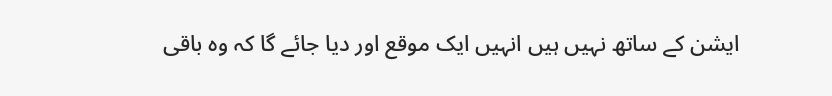ایشن کے ساتھ نہیں ہیں انہیں ایک موقع اور دیا جائے گا کہ وہ باقی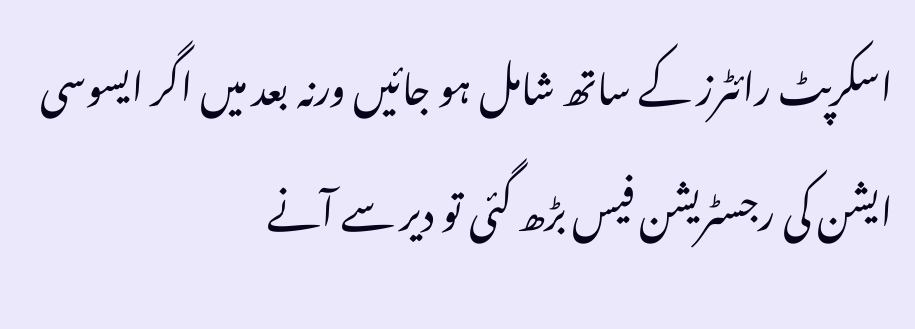اسکرپٹ رائٹرز کے ساتھ شامل ہو جائیں ورنہ بعد میں اگر ایسوسی ایشن کی رجسٹریشن فیس بڑھ گئی تو دیر سے آنے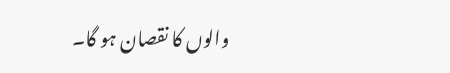والوں کا نقصان ہو گا۔